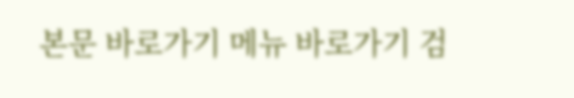본문 바로가기 메뉴 바로가기 검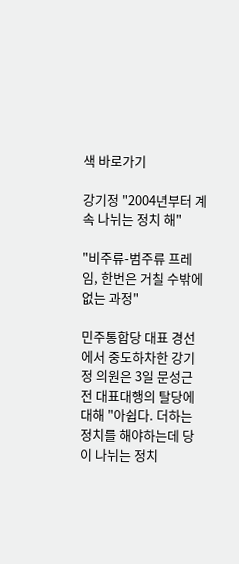색 바로가기

강기정 "2004년부터 계속 나뉘는 정치 해"

"비주류-범주류 프레임, 한번은 거칠 수밖에 없는 과정"

민주통합당 대표 경선에서 중도하차한 강기정 의원은 3일 문성근 전 대표대행의 탈당에 대해 "아쉽다. 더하는 정치를 해야하는데 당이 나뉘는 정치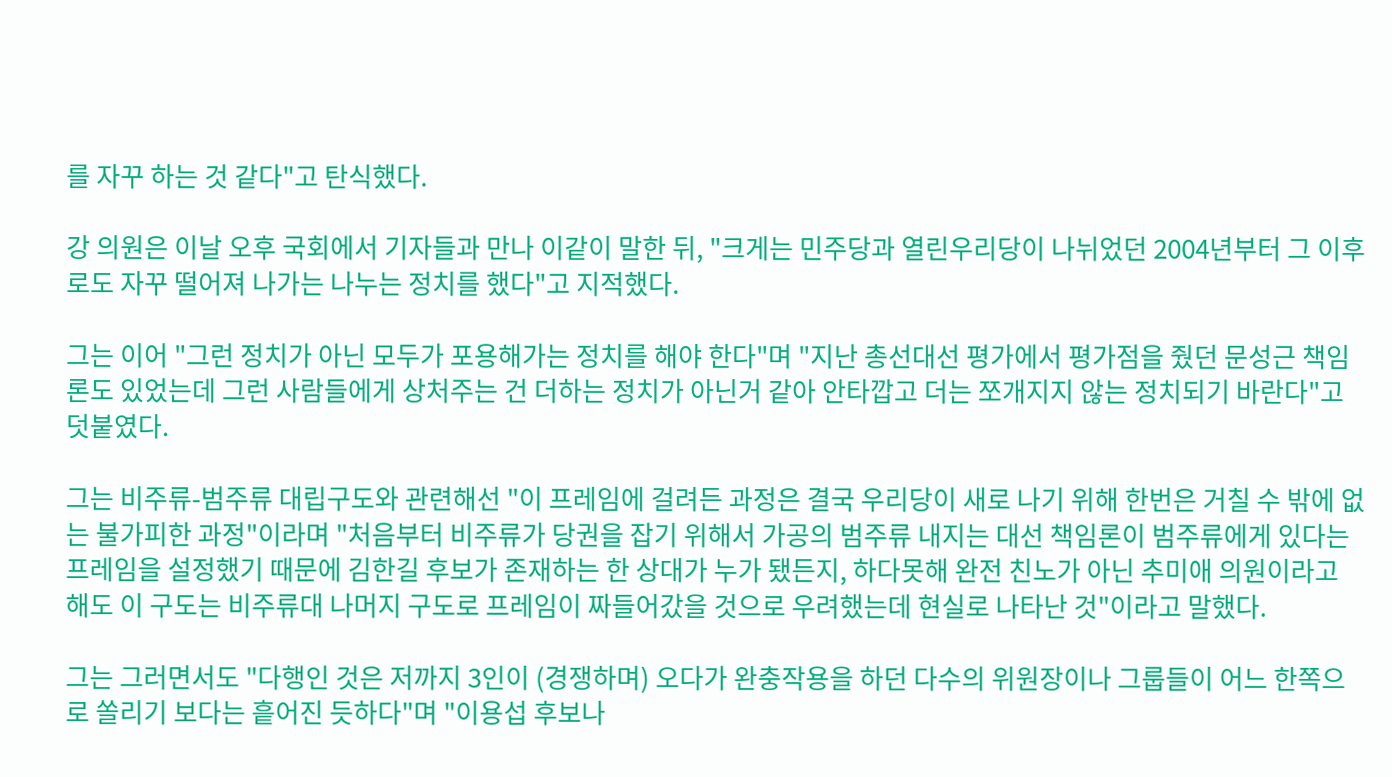를 자꾸 하는 것 같다"고 탄식했다.

강 의원은 이날 오후 국회에서 기자들과 만나 이같이 말한 뒤, "크게는 민주당과 열린우리당이 나뉘었던 2004년부터 그 이후로도 자꾸 떨어져 나가는 나누는 정치를 했다"고 지적했다.

그는 이어 "그런 정치가 아닌 모두가 포용해가는 정치를 해야 한다"며 "지난 총선대선 평가에서 평가점을 줬던 문성근 책임론도 있었는데 그런 사람들에게 상처주는 건 더하는 정치가 아닌거 같아 안타깝고 더는 쪼개지지 않는 정치되기 바란다"고 덧붙였다.

그는 비주류-범주류 대립구도와 관련해선 "이 프레임에 걸려든 과정은 결국 우리당이 새로 나기 위해 한번은 거칠 수 밖에 없는 불가피한 과정"이라며 "처음부터 비주류가 당권을 잡기 위해서 가공의 범주류 내지는 대선 책임론이 범주류에게 있다는 프레임을 설정했기 때문에 김한길 후보가 존재하는 한 상대가 누가 됐든지, 하다못해 완전 친노가 아닌 추미애 의원이라고 해도 이 구도는 비주류대 나머지 구도로 프레임이 짜들어갔을 것으로 우려했는데 현실로 나타난 것"이라고 말했다.

그는 그러면서도 "다행인 것은 저까지 3인이 (경쟁하며) 오다가 완충작용을 하던 다수의 위원장이나 그룹들이 어느 한쪽으로 쏠리기 보다는 흩어진 듯하다"며 "이용섭 후보나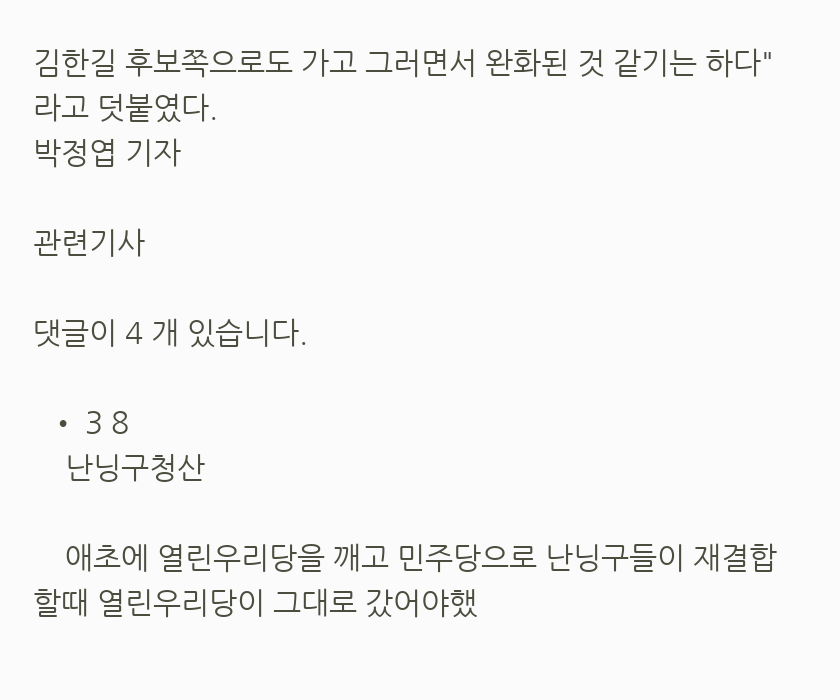김한길 후보쪽으로도 가고 그러면서 완화된 것 같기는 하다"라고 덧붙였다.
박정엽 기자

관련기사

댓글이 4 개 있습니다.

  • 3 8
    난닝구청산

    애초에 열린우리당을 깨고 민주당으로 난닝구들이 재결합할때 열린우리당이 그대로 갔어야했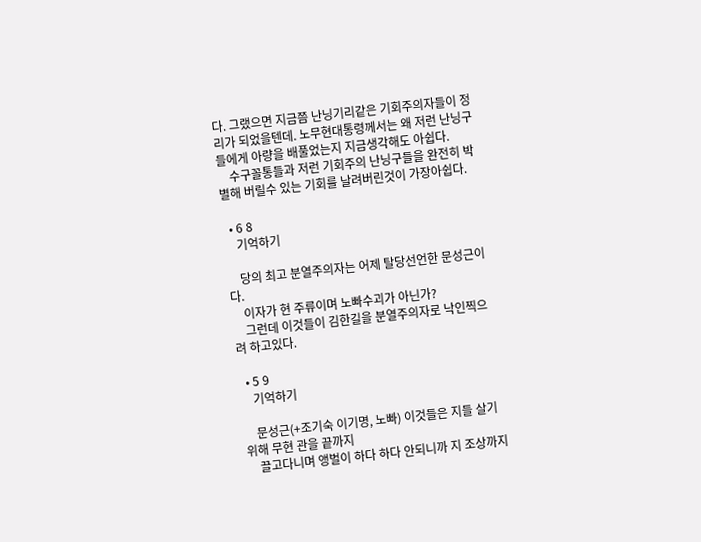다. 그랬으면 지금쯤 난닝기리같은 기회주의자들이 정리가 되었을텐데. 노무현대통령께서는 왜 저런 난닝구들에게 아량을 배풀었는지 지금생각해도 아쉽다.
    수구꼴통들과 저런 기회주의 난닝구들을 완전히 박별해 버릴수 있는 기회를 날려버린것이 가장아쉽다.

  • 6 8
    기억하기

    당의 최고 분열주의자는 어제 탈당선언한 문성근이다.
    이자가 현 주류이며 노빠수괴가 아닌가?
    그런데 이것들이 김한길을 분열주의자로 낙인찍으려 하고있다.

  • 5 9
    기억하기

    문성근(+조기숙 이기명, 노빠) 이것들은 지들 살기위해 무현 관을 끝까지
    끌고다니며 앵벌이 하다 하다 안되니까 지 조상까지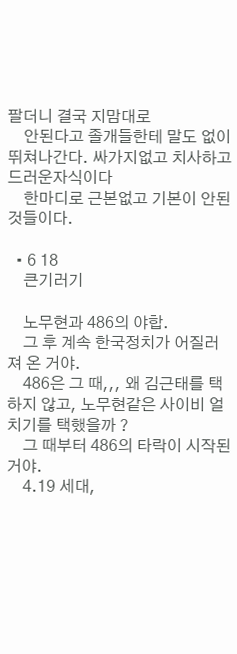팔더니 결국 지맘대로
    안된다고 졸개들한테 말도 없이 뛰쳐나간다. 싸가지없고 치사하고 드러운자식이다
    한마디로 근본없고 기본이 안된 것들이다.

  • 6 18
    큰기러기

    노무현과 486의 야합.
    그 후 계속 한국정치가 어질러져 온 거야.
    486은 그 때,,, 왜 김근태를 택하지 않고, 노무현같은 사이비 얼치기를 택했을까 ?
    그 때부터 486의 타락이 시작된거야.
    4.19 세대,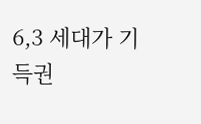6,3 세대가 기득권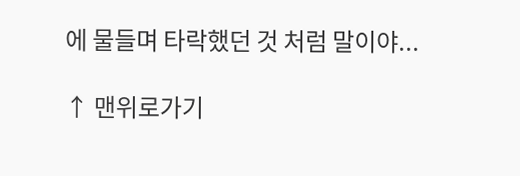에 물들며 타락했던 것 처럼 말이야...

↑ 맨위로가기